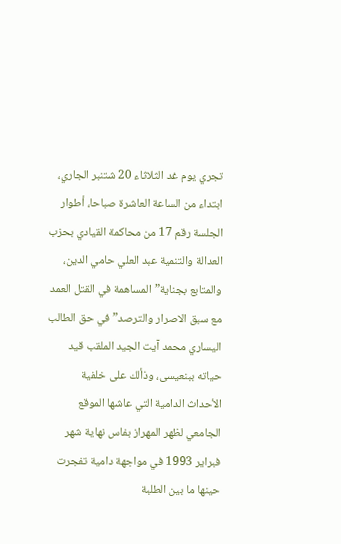تجري يوم غد الثلاثاء 20 شتنبر الجاري، ابتداء من الساعة العاشرة صباحا، أطوار الجلسة رقم 17 من محاكمة القيادي بحزب العدالة والتنمية عبد العلي حامي الدين، والمتابع بجناية”المساهمة في القتل العمد مع سبق الاصرار والترصد”في حق الطالب اليساري محمد آيت الجيد الملقب قيد حياته ببنعيسى، وذألك على خلفية الأحداث الدامية التي عاشها الموقع الجامعي لظهر المهراز بفاس نهاية شهر فبراير 1993 في مواجهة دامية تفجرت حينها ما بين الطلبة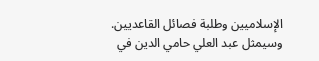الإسلاميين وطلبة فصائل القاعديين.
وسيمثل عبد العلي حامي الدين في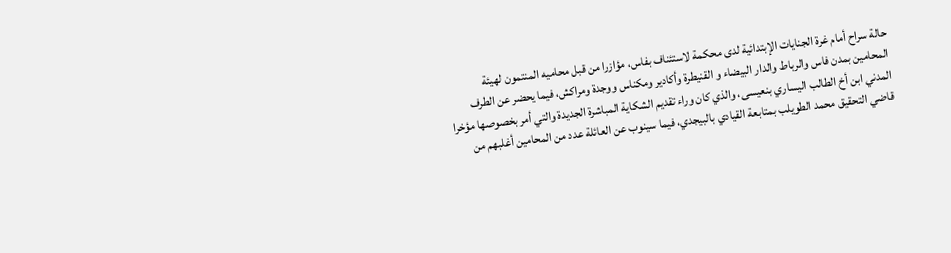حالة سراح أمام غرة الجنايات الإبتدائية لدى محكمة لاستئناف بفاس، مؤازرا من قبل محاميه المنتمون لهيئة المحامين بمدن فاس والرباط والدار البيضاء و القنيطرة وأكادير ومكناس ووجدة ومراكش، فيما يحضر عن الطرف المدني ابن أخ الطالب اليساري بنعيسى، والذي كان وراء تقديم الشكاية المباشرة الجديدة والتي أمر بخصوصها مؤخرا قاضي التحقيق محمد الطويلب بمتابعة القيادي بالبيجدي، فيما سينوب عن العائلة عدد من المحامين أغلبهم من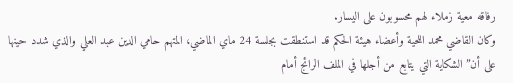رفاقه معية زملاء لهم محسوبون على اليسار.
وكان القاضي محمد اللحية وأعضاء هيئة الحكم قد استنطقت بجلسة 24 ماي الماضي، المتهم حامي الدين عبد العلي والذي شدد حينها على أن” الشكاية التي يتابع من أجلها في الملف الرائج أمام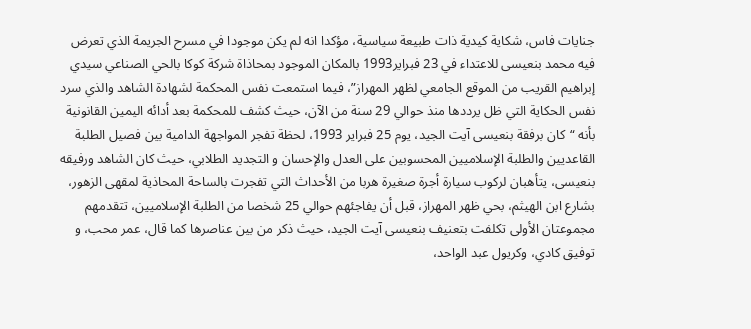جنايات فاس، شكاية كيدية ذات طبيعة سياسية، مؤكدا انه لم يكن موجودا في مسرح الجريمة الذي تعرض فيه محمد بنعيسى للاعتداء في 23 فبراير1993 بالمكان الموجود بمحاذاة شركة كوكا بالحي الصناعي سيدي إبراهيم القريب من الموقع الجامعي لظهر المهراز”، فيما استمعت نفس المحكمة لشهادة الشاهد والذي سرد نفس الحكاية التي ظل يرددها منذ حوالي 29 سنة من الآن، حيث كشف للمحكمة بعد أدائه اليمين القانونية بأنه “كان برفقة بنعيسى آيت الجيد، يوم 25 فبراير 1993، لحظة تفجر المواجهة الدامية بين فصيل الطلبة القاعديين والطلبة الإسلاميين المحسوبين على العدل والإحسان و التجديد الطلابي، حيث كان الشاهد ورفيقه بنعيسى، يتأهبان لركوب سيارة أجرة صغيرة هربا من الأحداث التي تفجرت بالساحة المحاذية لمقهى الزهور، بشارع ابن الهيثم، بحي ظهر المهراز، قبل أن يفاجئهم حوالي 25 شخصا من الطلبة الإسلاميين، تتقدمهم مجموعتان الأولى تكلفت بتعنيف بنعيسى آيت الجيد، حيث ذكر من بين عناصرها كما قال، عمر محب، و توفيق كادي، وكريول عبد الواحد،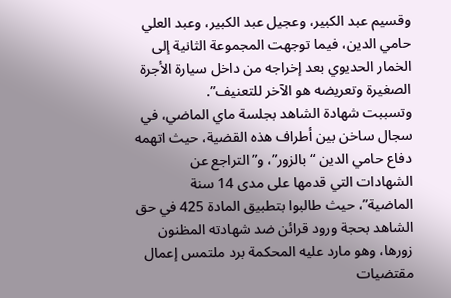وقسيم عبد الكبير، وعجيل عبد الكبير، وعبد العلي حامي الدين، فيما توجهت المجموعة الثانية إلى الخمار الحديوي بعد إخراجه من داخل سيارة الأجرة الصغيرة وتعريضه هو الآخر للتعنيف”.
وتسببت شهادة الشاهد بجلسة ماي الماضي، في سجال ساخن بين أطراف هذه القضية، حيث اتهمه دفاع حامي الدين “بالزور”، و”التراجع عن الشهادات التي قدمها على مدى 14 سنة الماضية”، حيث طالبوا بتطبيق المادة 425 في حق الشاهد بحجة ورود قرائن ضد شهادته المظنون زورها، وهو مارد عليه المحكمة برد ملتمس إعمال مقتضيات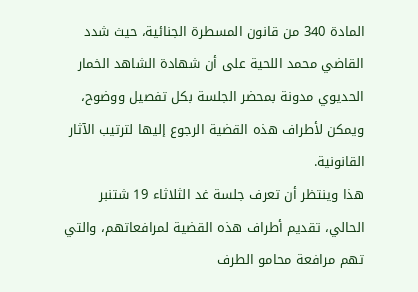المادة 340 من قانون المسطرة الجنائية، حيث شدد القاضي محمد اللحية على أن شهادة الشاهد الخمار الحديوي مدونة بمحضر الجلسة بكل تفصيل ووضوح، ويمكن لأطراف هذه القضية الرجوع إليها لترتيب الآثار القانونية.
هذا وينتظر أن تعرف جلسة غد الثلاثاء 19 شتنبر الحالي، تقديم أطراف هذه القضية لمرافعاتهم، والتي تهم مرافعة محامو الطرف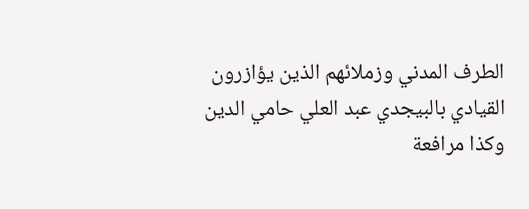الطرف المدني وزملائهم الذين يؤازرون القيادي بالبيجدي عبد العلي حامي الدين وكذا مرافعة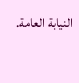النيابة العامة.